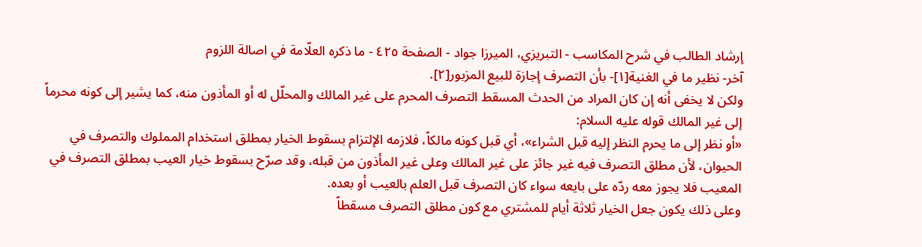إرشاد الطالب في شرح المكاسب - التبريزي، الميرزا جواد - الصفحة ٤٢٥ - ما ذكره العلّامة في اصالة اللزوم
آخر- نظير ما في الغنية[١]- بأن التصرف إجازة للبيع المزبور[٢].
ولكن لا يخفى أنه إن كان المراد من الحدث المسقط التصرف المحرم على غير المالك والمحلّل له أو المأذون منه، كما يشير إلى كونه محرماً إلى غير المالك قوله عليه السلام:
«أو نظر إلى ما يحرم النظر إليه قبل الشراء»، أي قبل كونه مالكاً، فلازمه الإلتزام بسقوط الخيار بمطلق استخدام المملوك والتصرف في الحيوان، لأن مطلق التصرف فيه غير جائز على غير المالك وعلى غير المأذون من قبله، وقد صرّح بسقوط خيار العيب بمطلق التصرف في المعيب فلا يجوز معه ردّه على بايعه سواء كان التصرف قبل العلم بالعيب أو بعده.
وعلى ذلك يكون جعل الخيار ثلاثة أيام للمشتري مع كون مطلق التصرف مسقطاً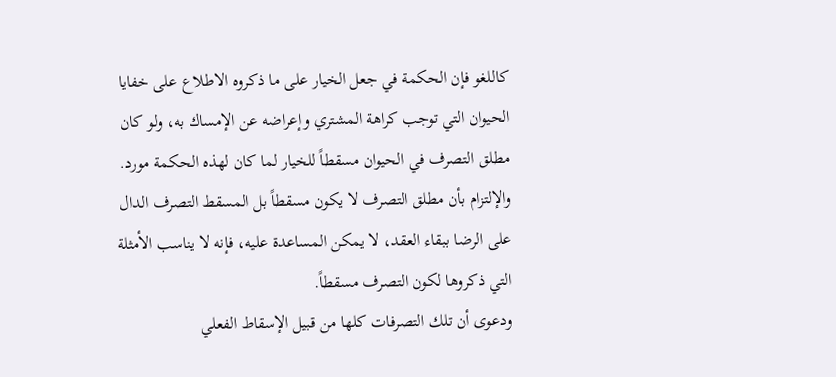كاللغو فإن الحكمة في جعل الخيار على ما ذكروه الاطلاع على خفايا الحيوان التي توجب كراهة المشتري وإعراضه عن الإمساك به، ولو كان مطلق التصرف في الحيوان مسقطاً للخيار لما كان لهذه الحكمة مورد.
والإلتزام بأن مطلق التصرف لا يكون مسقطاً بل المسقط التصرف الدال على الرضا ببقاء العقد، لا يمكن المساعدة عليه، فإنه لا يناسب الأمثلة التي ذكروها لكون التصرف مسقطاً.
ودعوى أن تلك التصرفات كلها من قبيل الإسقاط الفعلي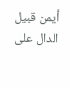أيمن قبيل الدال على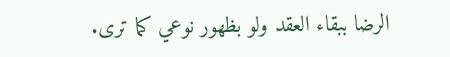الرضا ببقاء العقد ولو بظهور نوعي كما ترى.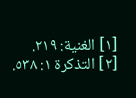[١] الغنية: ٢١٩.
[٢] التذكرة ١: ٥٣٨.